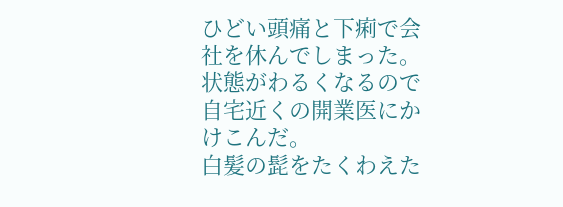ひどい頭痛と下痢で会社を休んでしまった。
状態がわるくなるので自宅近くの開業医にかけこんだ。
白髪の髭をたくわえた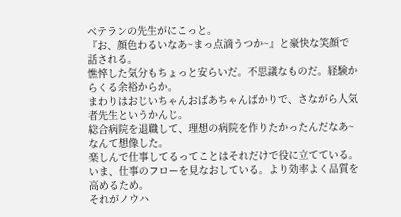ベテランの先生がにこっと。
『お、顔色わるいなあ~まっ点滴うつか~』と豪快な笑顔で話される。
憔悴した気分もちょっと安らいだ。不思議なものだ。経験からくる余裕からか。
まわりはおじいちゃんおばあちゃんばかりで、さながら人気者先生というかんじ。
総合病院を退職して、理想の病院を作りたかったんだなあ~なんて想像した。
楽しんで仕事してるってことはそれだけで役に立てている。
いま、仕事のフローを見なおしている。より効率よく品質を高めるため。
それがノウハ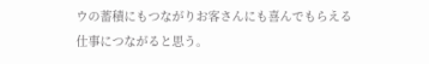ウの蓄積にもつながりお客さんにも喜んでもらえる仕事につながると思う。